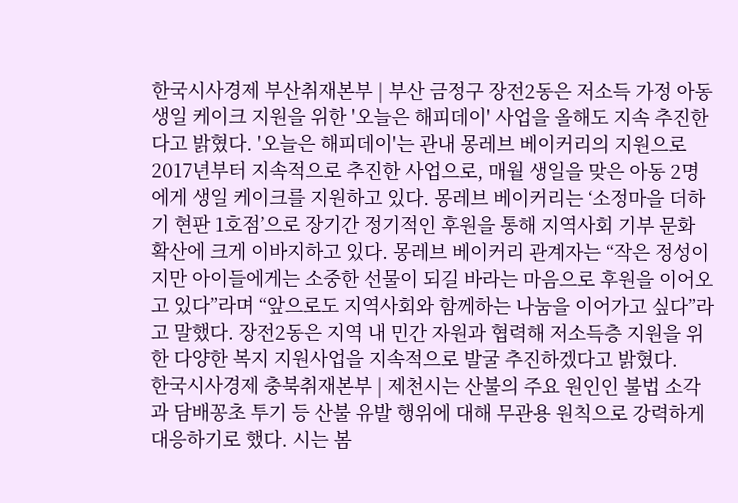한국시사경제 부산취재본부 | 부산 금정구 장전2동은 저소득 가정 아동 생일 케이크 지원을 위한 '오늘은 해피데이' 사업을 올해도 지속 추진한다고 밝혔다. '오늘은 해피데이'는 관내 몽레브 베이커리의 지원으로 2017년부터 지속적으로 추진한 사업으로, 매월 생일을 맞은 아동 2명에게 생일 케이크를 지원하고 있다. 몽레브 베이커리는 ‘소정마을 더하기 현판 1호점’으로 장기간 정기적인 후원을 통해 지역사회 기부 문화 확산에 크게 이바지하고 있다. 몽레브 베이커리 관계자는 “작은 정성이지만 아이들에게는 소중한 선물이 되길 바라는 마음으로 후원을 이어오고 있다”라며 “앞으로도 지역사회와 함께하는 나눔을 이어가고 싶다”라고 말했다. 장전2동은 지역 내 민간 자원과 협력해 저소득층 지원을 위한 다양한 복지 지원사업을 지속적으로 발굴 추진하겠다고 밝혔다.
한국시사경제 충북취재본부 | 제천시는 산불의 주요 원인인 불법 소각과 담배꽁초 투기 등 산불 유발 행위에 대해 무관용 원칙으로 강력하게 대응하기로 했다. 시는 봄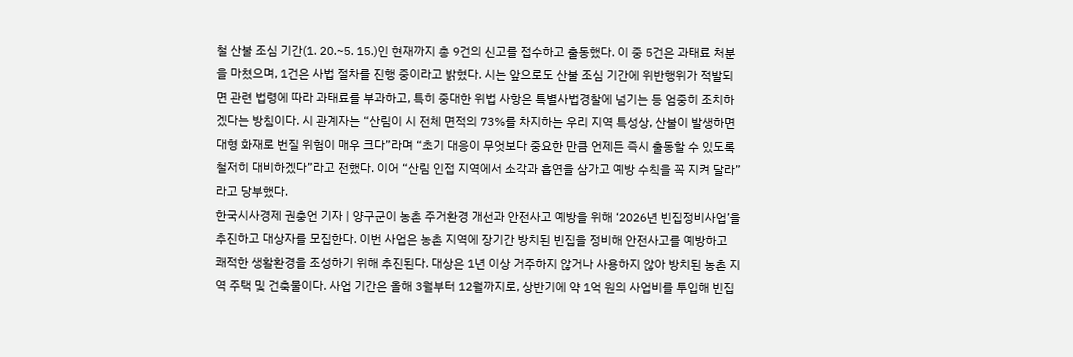철 산불 조심 기간(1. 20.~5. 15.)인 현재까지 총 9건의 신고를 접수하고 출동했다. 이 중 5건은 과태료 처분을 마쳤으며, 1건은 사법 절차를 진행 중이라고 밝혔다. 시는 앞으로도 산불 조심 기간에 위반행위가 적발되면 관련 법령에 따라 과태료를 부과하고, 특히 중대한 위법 사항은 특별사법경찰에 넘기는 등 엄중히 조치하겠다는 방침이다. 시 관계자는 “산림이 시 전체 면적의 73%를 차지하는 우리 지역 특성상, 산불이 발생하면 대형 화재로 번질 위험이 매우 크다”라며 “초기 대응이 무엇보다 중요한 만큼 언제든 즉시 출동할 수 있도록 철저히 대비하겠다”라고 전했다. 이어 “산림 인접 지역에서 소각과 흡연을 삼가고 예방 수칙을 꼭 지켜 달라”라고 당부했다.
한국시사경제 권충언 기자 | 양구군이 농촌 주거환경 개선과 안전사고 예방을 위해 ‘2026년 빈집정비사업’을 추진하고 대상자를 모집한다. 이번 사업은 농촌 지역에 장기간 방치된 빈집을 정비해 안전사고를 예방하고 쾌적한 생활환경을 조성하기 위해 추진된다. 대상은 1년 이상 거주하지 않거나 사용하지 않아 방치된 농촌 지역 주택 및 건축물이다. 사업 기간은 올해 3월부터 12월까지로, 상반기에 약 1억 원의 사업비를 투입해 빈집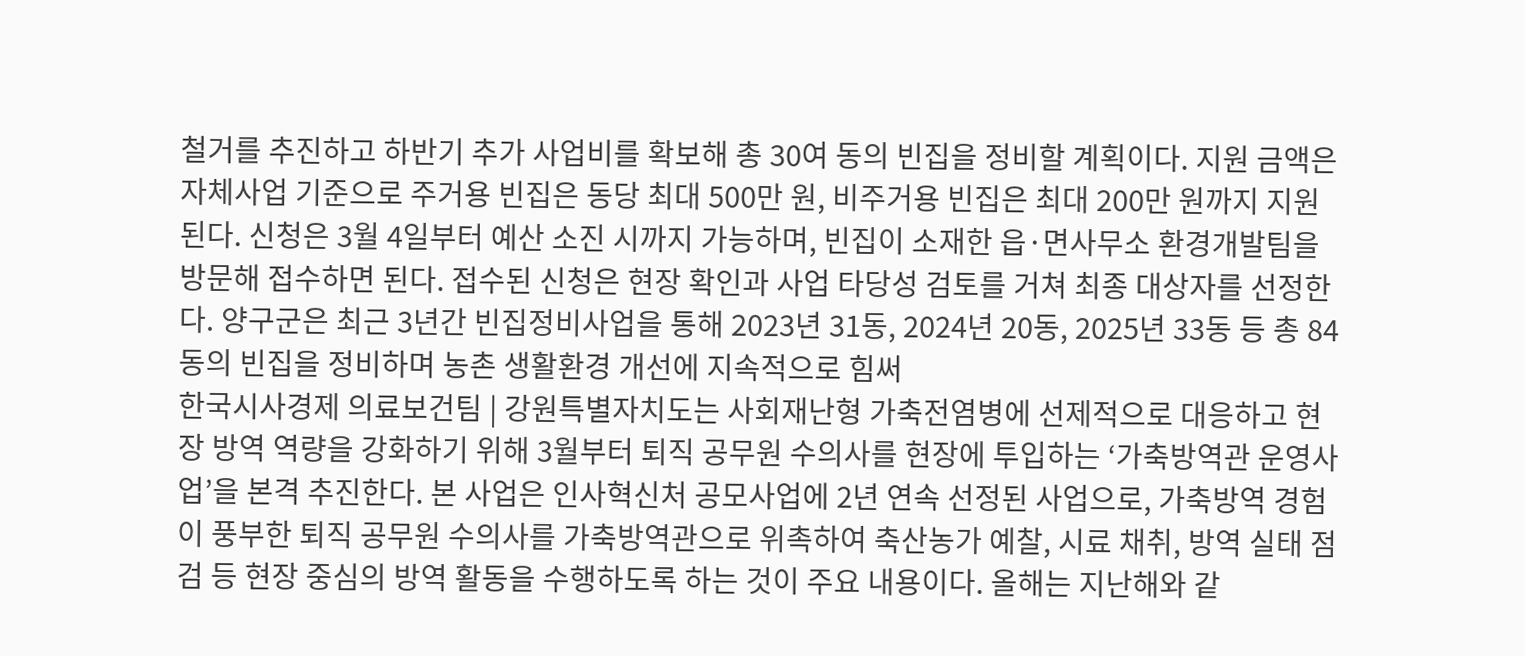철거를 추진하고 하반기 추가 사업비를 확보해 총 30여 동의 빈집을 정비할 계획이다. 지원 금액은 자체사업 기준으로 주거용 빈집은 동당 최대 500만 원, 비주거용 빈집은 최대 200만 원까지 지원된다. 신청은 3월 4일부터 예산 소진 시까지 가능하며, 빈집이 소재한 읍·면사무소 환경개발팀을 방문해 접수하면 된다. 접수된 신청은 현장 확인과 사업 타당성 검토를 거쳐 최종 대상자를 선정한다. 양구군은 최근 3년간 빈집정비사업을 통해 2023년 31동, 2024년 20동, 2025년 33동 등 총 84동의 빈집을 정비하며 농촌 생활환경 개선에 지속적으로 힘써
한국시사경제 의료보건팀 | 강원특별자치도는 사회재난형 가축전염병에 선제적으로 대응하고 현장 방역 역량을 강화하기 위해 3월부터 퇴직 공무원 수의사를 현장에 투입하는 ‘가축방역관 운영사업’을 본격 추진한다. 본 사업은 인사혁신처 공모사업에 2년 연속 선정된 사업으로, 가축방역 경험이 풍부한 퇴직 공무원 수의사를 가축방역관으로 위촉하여 축산농가 예찰, 시료 채취, 방역 실태 점검 등 현장 중심의 방역 활동을 수행하도록 하는 것이 주요 내용이다. 올해는 지난해와 같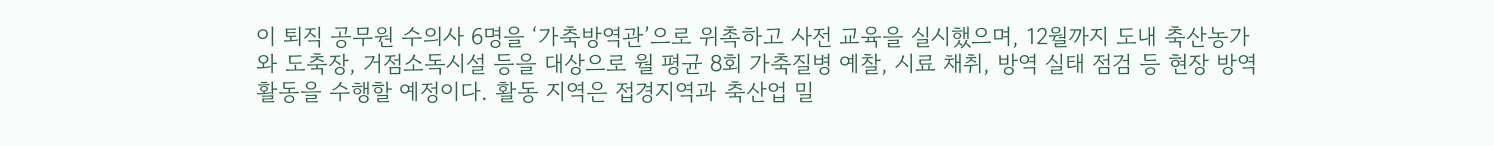이 퇴직 공무원 수의사 6명을 ‘가축방역관’으로 위촉하고 사전 교육을 실시했으며, 12월까지 도내 축산농가와 도축장, 거점소독시설 등을 대상으로 월 평균 8회 가축질병 예찰, 시료 채취, 방역 실태 점검 등 현장 방역활동을 수행할 예정이다. 활동 지역은 접경지역과 축산업 밀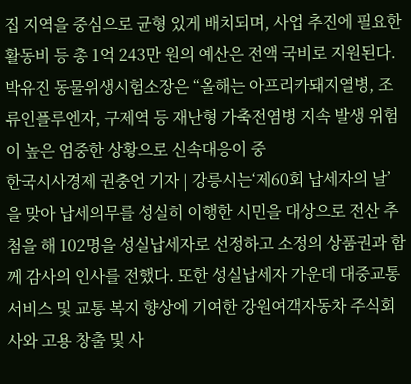집 지역을 중심으로 균형 있게 배치되며, 사업 추진에 필요한 활동비 등 총 1억 243만 원의 예산은 전액 국비로 지원된다. 박유진 동물위생시험소장은 “올해는 아프리카돼지열병, 조류인플루엔자, 구제역 등 재난형 가축전염병 지속 발생 위험이 높은 엄중한 상황으로 신속대응이 중
한국시사경제 권충언 기자 | 강릉시는‘제60회 납세자의 날’을 맞아 납세의무를 성실히 이행한 시민을 대상으로 전산 추첨을 해 102명을 성실납세자로 선정하고 소정의 상품권과 함께 감사의 인사를 전했다. 또한 성실납세자 가운데 대중교통 서비스 및 교통 복지 향상에 기여한 강원여객자동차 주식회사와 고용 창출 및 사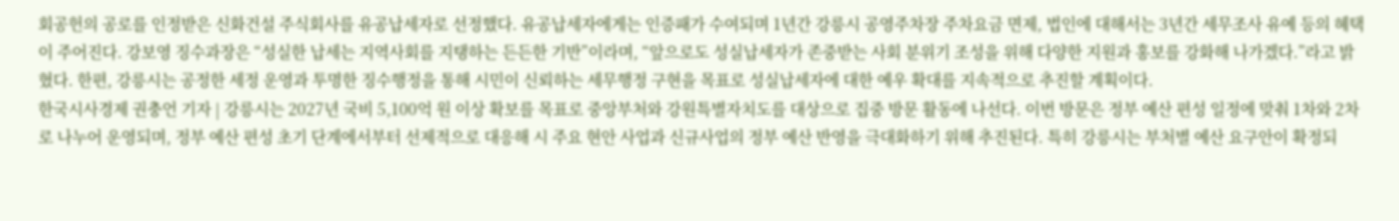회공헌의 공로를 인정받은 신화건설 주식회사를 유공납세자로 선정했다. 유공납세자에게는 인증패가 수여되며 1년간 강릉시 공영주차장 주차요금 면제, 법인에 대해서는 3년간 세무조사 유예 등의 혜택이 주어진다. 강보영 징수과장은 “성실한 납세는 지역사회를 지탱하는 든든한 기반”이라며, “앞으로도 성실납세자가 존중받는 사회 분위기 조성을 위해 다양한 지원과 홍보를 강화해 나가겠다.”라고 밝혔다. 한편, 강릉시는 공정한 세정 운영과 투명한 징수행정을 통해 시민이 신뢰하는 세무행정 구현을 목표로 성실납세자에 대한 예우 확대를 지속적으로 추진할 계획이다.
한국시사경제 권충언 기자 | 강릉시는 2027년 국비 5,100억 원 이상 확보를 목표로 중앙부처와 강원특별자치도를 대상으로 집중 방문 활동에 나선다. 이번 방문은 정부 예산 편성 일정에 맞춰 1차와 2차로 나누어 운영되며, 정부 예산 편성 초기 단계에서부터 선제적으로 대응해 시 주요 현안 사업과 신규사업의 정부 예산 반영을 극대화하기 위해 추진된다. 특히 강릉시는 부처별 예산 요구안이 확정되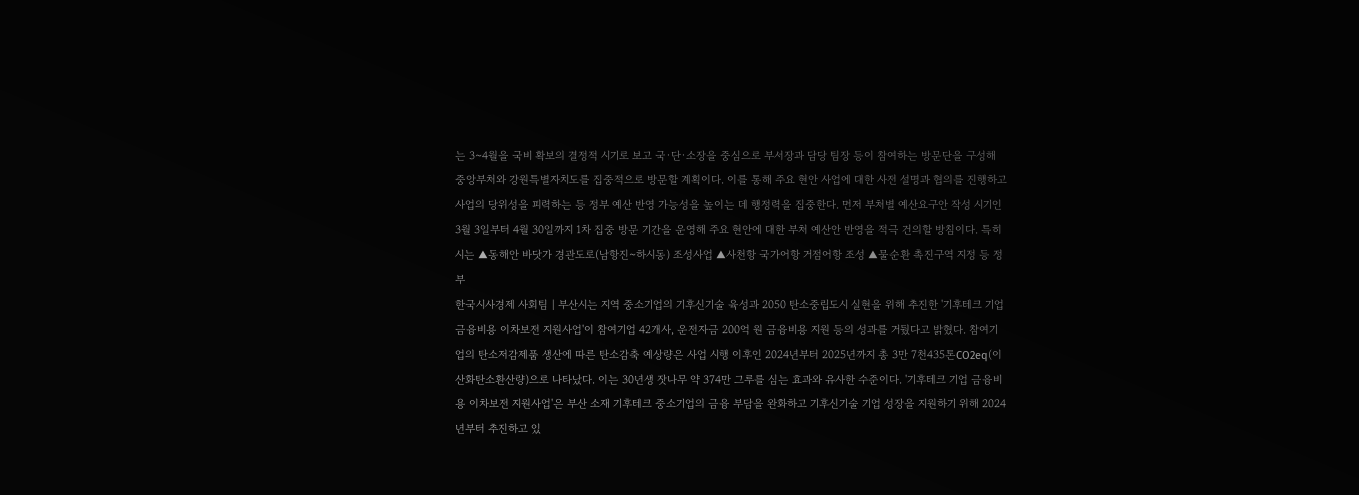는 3~4월을 국비 확보의 결정적 시기로 보고 국·단·소장을 중심으로 부서장과 담당 팀장 등이 참여하는 방문단을 구성해 중앙부처와 강원특별자치도를 집중적으로 방문할 계획이다. 이를 통해 주요 현안 사업에 대한 사전 설명과 협의를 진행하고 사업의 당위성을 피력하는 등 정부 예산 반영 가능성을 높이는 데 행정력을 집중한다. 먼저 부처별 예산요구안 작성 시기인 3월 3일부터 4월 30일까지 1차 집중 방문 기간을 운영해 주요 현안에 대한 부처 예산안 반영을 적극 건의할 방침이다. 특히 시는 ▲동해안 바닷가 경관도로(남항진~하시동) 조성사업 ▲사천항 국가어항 거점어항 조성 ▲물순환 촉진구역 지정 등 정부
한국시사경제 사회팀 | 부산시는 지역 중소기업의 기후신기술 육성과 2050 탄소중립도시 실현을 위해 추진한 '기후테크 기업 금융비용 이차보전 지원사업'이 참여기업 42개사, 운전자금 200억 원 금융비용 지원 등의 성과를 거뒀다고 밝혔다. 참여기업의 탄소저감제품 생산에 따른 탄소감축 예상량은 사업 시행 이후인 2024년부터 2025년까지 총 3만 7천435톤CO2eq(이산화탄소환산량)으로 나타났다. 이는 30년생 잣나무 약 374만 그루를 심는 효과와 유사한 수준이다. '기후테크 기업 금융비용 이차보전 지원사업'은 부산 소재 기후테크 중소기업의 금융 부담을 완화하고 기후신기술 기업 성장을 지원하기 위해 2024년부터 추진하고 있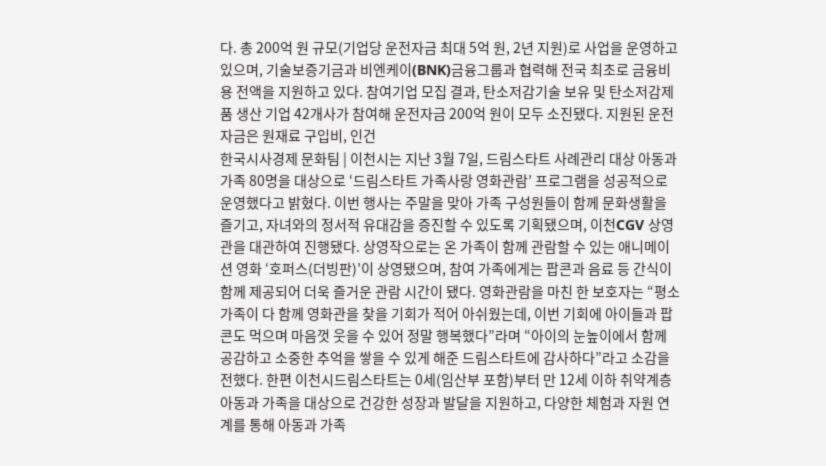다. 총 200억 원 규모(기업당 운전자금 최대 5억 원, 2년 지원)로 사업을 운영하고 있으며, 기술보증기금과 비엔케이(BNK)금융그룹과 협력해 전국 최초로 금융비용 전액을 지원하고 있다. 참여기업 모집 결과, 탄소저감기술 보유 및 탄소저감제품 생산 기업 42개사가 참여해 운전자금 200억 원이 모두 소진됐다. 지원된 운전자금은 원재료 구입비, 인건
한국시사경제 문화팀 | 이천시는 지난 3월 7일, 드림스타트 사례관리 대상 아동과 가족 80명을 대상으로 ‘드림스타트 가족사랑 영화관람’ 프로그램을 성공적으로 운영했다고 밝혔다. 이번 행사는 주말을 맞아 가족 구성원들이 함께 문화생활을 즐기고, 자녀와의 정서적 유대감을 증진할 수 있도록 기획됐으며, 이천CGV 상영관을 대관하여 진행됐다. 상영작으로는 온 가족이 함께 관람할 수 있는 애니메이션 영화 ‘호퍼스(더빙판)’이 상영됐으며, 참여 가족에게는 팝콘과 음료 등 간식이 함께 제공되어 더욱 즐거운 관람 시간이 됐다. 영화관람을 마친 한 보호자는 “평소 가족이 다 함께 영화관을 찾을 기회가 적어 아쉬웠는데, 이번 기회에 아이들과 팝콘도 먹으며 마음껏 웃을 수 있어 정말 행복했다”라며 “아이의 눈높이에서 함께 공감하고 소중한 추억을 쌓을 수 있게 해준 드림스타트에 감사하다”라고 소감을 전했다. 한편 이천시드림스타트는 0세(임산부 포함)부터 만 12세 이하 취약계층 아동과 가족을 대상으로 건강한 성장과 발달을 지원하고, 다양한 체험과 자원 연계를 통해 아동과 가족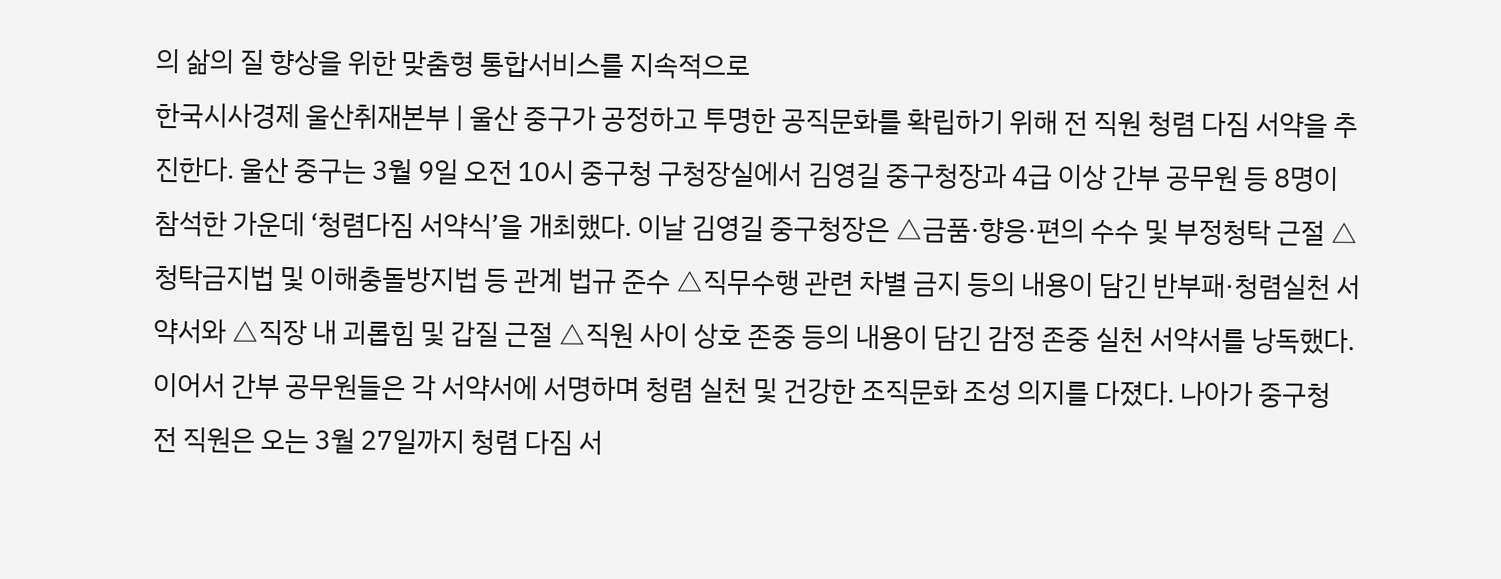의 삶의 질 향상을 위한 맞춤형 통합서비스를 지속적으로
한국시사경제 울산취재본부 | 울산 중구가 공정하고 투명한 공직문화를 확립하기 위해 전 직원 청렴 다짐 서약을 추진한다. 울산 중구는 3월 9일 오전 10시 중구청 구청장실에서 김영길 중구청장과 4급 이상 간부 공무원 등 8명이 참석한 가운데 ‘청렴다짐 서약식’을 개최했다. 이날 김영길 중구청장은 △금품·향응·편의 수수 및 부정청탁 근절 △청탁금지법 및 이해충돌방지법 등 관계 법규 준수 △직무수행 관련 차별 금지 등의 내용이 담긴 반부패·청렴실천 서약서와 △직장 내 괴롭힘 및 갑질 근절 △직원 사이 상호 존중 등의 내용이 담긴 감정 존중 실천 서약서를 낭독했다. 이어서 간부 공무원들은 각 서약서에 서명하며 청렴 실천 및 건강한 조직문화 조성 의지를 다졌다. 나아가 중구청 전 직원은 오는 3월 27일까지 청렴 다짐 서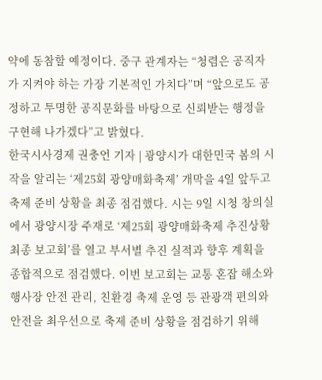약에 동참할 예정이다. 중구 관계자는 “청렴은 공직자가 지켜야 하는 가장 기본적인 가치다”며 “앞으로도 공정하고 투명한 공직문화를 바탕으로 신뢰받는 행정을 구현해 나가겠다”고 밝혔다.
한국시사경제 권충언 기자 | 광양시가 대한민국 봄의 시작을 알리는 ‘제25회 광양매화축제’ 개막을 4일 앞두고 축제 준비 상황을 최종 점검했다. 시는 9일 시청 창의실에서 광양시장 주재로 ‘제25회 광양매화축제 추진상황 최종 보고회’를 열고 부서별 추진 실적과 향후 계획을 종합적으로 점검했다. 이번 보고회는 교통 혼잡 해소와 행사장 안전 관리, 친환경 축제 운영 등 관광객 편의와 안전을 최우선으로 축제 준비 상황을 점검하기 위해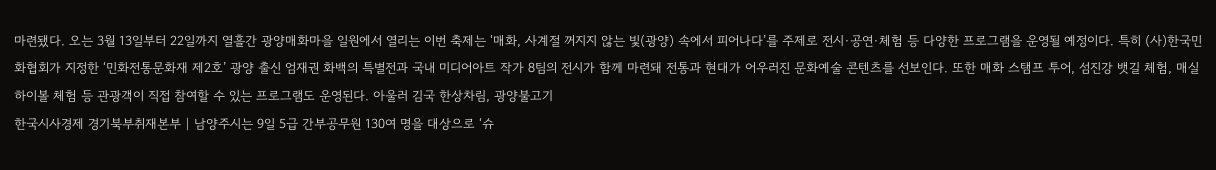마련됐다. 오는 3월 13일부터 22일까지 열흘간 광양매화마을 일원에서 열리는 이번 축제는 ‘매화, 사계절 꺼지지 않는 빛(광양) 속에서 피어나다’를 주제로 전시·공연·체험 등 다양한 프로그램을 운영될 예정이다. 특히 (사)한국민화협회가 지정한 ‘민화전통문화재 제2호’ 광양 출신 엄재권 화백의 특별전과 국내 미디어아트 작가 8팀의 전시가 함께 마련돼 전통과 현대가 어우러진 문화예술 콘텐츠를 선보인다. 또한 매화 스탬프 투어, 섬진강 뱃길 체험, 매실 하이볼 체험 등 관광객이 직접 참여할 수 있는 프로그램도 운영된다. 아울러 김국 한상차림, 광양불고기
한국시사경제 경기북부취재본부 | 남양주시는 9일 5급 간부공무원 130여 명을 대상으로 ‘슈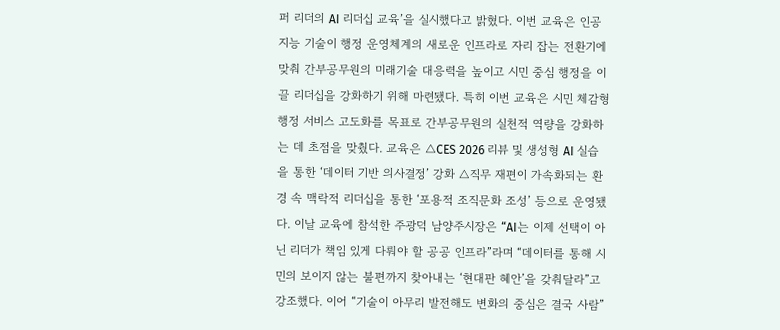퍼 리더의 AI 리더십 교육’을 실시했다고 밝혔다. 이번 교육은 인공지능 기술이 행정 운영체계의 새로운 인프라로 자리 잡는 전환기에 맞춰 간부공무원의 미래기술 대응력을 높이고 시민 중심 행정을 이끌 리더십을 강화하기 위해 마련됐다. 특히 이번 교육은 시민 체감형 행정 서비스 고도화를 목표로 간부공무원의 실천적 역량을 강화하는 데 초점을 맞췄다. 교육은 △CES 2026 리뷰 및 생성형 AI 실습을 통한 ‘데이터 기반 의사결정’ 강화 △직무 재편이 가속화되는 환경 속 맥락적 리더십을 통한 ‘포용적 조직문화 조성’ 등으로 운영됐다. 이날 교육에 참석한 주광덕 남양주시장은 “AI는 이제 선택이 아닌 리더가 책임 있게 다뤄야 할 공공 인프라”라며 “데이터를 통해 시민의 보이지 않는 불편까지 찾아내는 ‘현대판 혜안’을 갖춰달라”고 강조했다. 이어 “기술이 아무리 발전해도 변화의 중심은 결국 사람”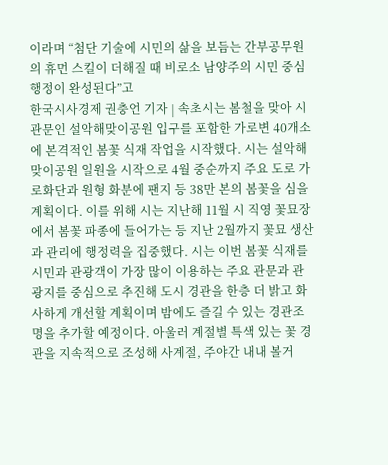이라며 “첨단 기술에 시민의 삶을 보듬는 간부공무원의 휴먼 스킬이 더해질 때 비로소 남양주의 시민 중심 행정이 완성된다”고
한국시사경제 권충언 기자 | 속초시는 봄철을 맞아 시 관문인 설악해맞이공원 입구를 포함한 가로변 40개소에 본격적인 봄꽃 식재 작업을 시작했다. 시는 설악해맞이공원 일원을 시작으로 4월 중순까지 주요 도로 가로화단과 원형 화분에 팬지 등 38만 본의 봄꽃을 심을 계획이다. 이를 위해 시는 지난해 11월 시 직영 꽃묘장에서 봄꽃 파종에 들어가는 등 지난 2월까지 꽃묘 생산과 관리에 행정력을 집중했다. 시는 이번 봄꽃 식재를 시민과 관광객이 가장 많이 이용하는 주요 관문과 관광지를 중심으로 추진해 도시 경관을 한층 더 밝고 화사하게 개선할 계획이며 밤에도 즐길 수 있는 경관조명을 추가할 예정이다. 아울러 계절별 특색 있는 꽃 경관을 지속적으로 조성해 사계절, 주야간 내내 볼거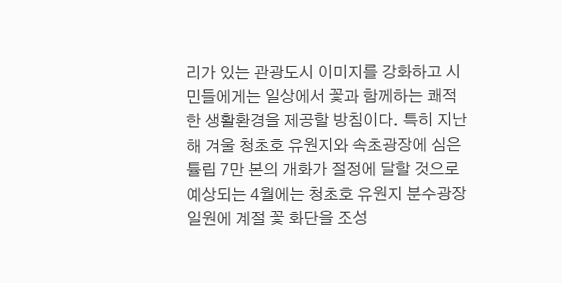리가 있는 관광도시 이미지를 강화하고 시민들에게는 일상에서 꽃과 함께하는 쾌적한 생활환경을 제공할 방침이다. 특히 지난해 겨울 청초호 유원지와 속초광장에 심은 튤립 7만 본의 개화가 절정에 달할 것으로 예상되는 4월에는 청초호 유원지 분수광장 일원에 계절 꽃 화단을 조성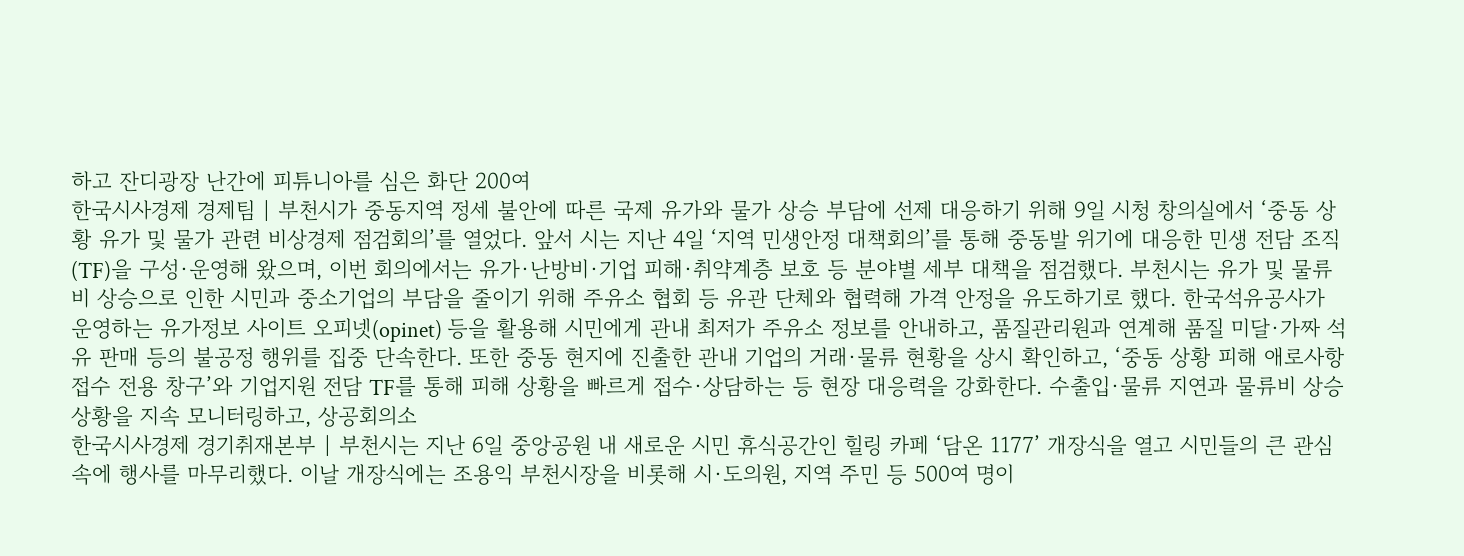하고 잔디광장 난간에 피튜니아를 심은 화단 200여
한국시사경제 경제팀 | 부천시가 중동지역 정세 불안에 따른 국제 유가와 물가 상승 부담에 선제 대응하기 위해 9일 시청 창의실에서 ‘중동 상황 유가 및 물가 관련 비상경제 점검회의’를 열었다. 앞서 시는 지난 4일 ‘지역 민생안정 대책회의’를 통해 중동발 위기에 대응한 민생 전담 조직(TF)을 구성·운영해 왔으며, 이번 회의에서는 유가·난방비·기업 피해·취약계층 보호 등 분야별 세부 대책을 점검했다. 부천시는 유가 및 물류비 상승으로 인한 시민과 중소기업의 부담을 줄이기 위해 주유소 협회 등 유관 단체와 협력해 가격 안정을 유도하기로 했다. 한국석유공사가 운영하는 유가정보 사이트 오피넷(opinet) 등을 활용해 시민에게 관내 최저가 주유소 정보를 안내하고, 품질관리원과 연계해 품질 미달·가짜 석유 판매 등의 불공정 행위를 집중 단속한다. 또한 중동 현지에 진출한 관내 기업의 거래·물류 현황을 상시 확인하고, ‘중동 상황 피해 애로사항 접수 전용 창구’와 기업지원 전담 TF를 통해 피해 상황을 빠르게 접수·상담하는 등 현장 대응력을 강화한다. 수출입·물류 지연과 물류비 상승 상황을 지속 모니터링하고, 상공회의소
한국시사경제 경기취재본부 | 부천시는 지난 6일 중앙공원 내 새로운 시민 휴식공간인 힐링 카페 ‘담온 1177’ 개장식을 열고 시민들의 큰 관심 속에 행사를 마무리했다. 이날 개장식에는 조용익 부천시장을 비롯해 시·도의원, 지역 주민 등 500여 명이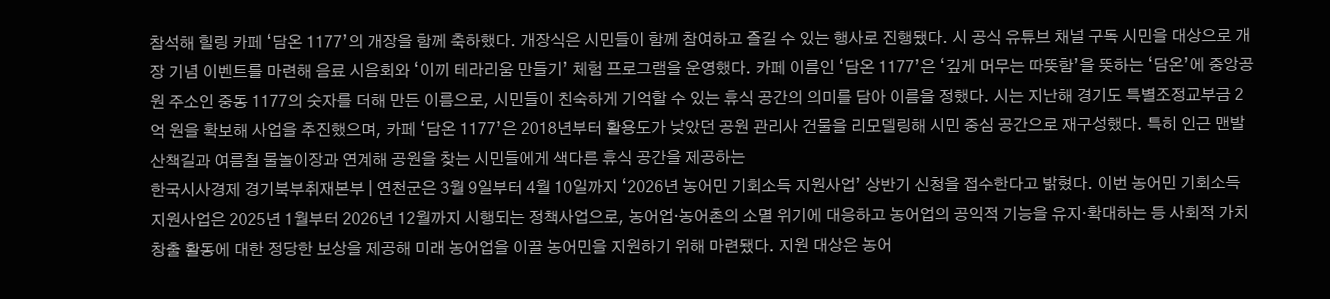참석해 힐링 카페 ‘담온 1177’의 개장을 함께 축하했다. 개장식은 시민들이 함께 참여하고 즐길 수 있는 행사로 진행됐다. 시 공식 유튜브 채널 구독 시민을 대상으로 개장 기념 이벤트를 마련해 음료 시음회와 ‘이끼 테라리움 만들기’ 체험 프로그램을 운영했다. 카페 이름인 ‘담온 1177’은 ‘깊게 머무는 따뜻함’을 뜻하는 ‘담온’에 중앙공원 주소인 중동 1177의 숫자를 더해 만든 이름으로, 시민들이 친숙하게 기억할 수 있는 휴식 공간의 의미를 담아 이름을 정했다. 시는 지난해 경기도 특별조정교부금 2억 원을 확보해 사업을 추진했으며, 카페 ‘담온 1177’은 2018년부터 활용도가 낮았던 공원 관리사 건물을 리모델링해 시민 중심 공간으로 재구성했다. 특히 인근 맨발산책길과 여름철 물놀이장과 연계해 공원을 찾는 시민들에게 색다른 휴식 공간을 제공하는
한국시사경제 경기북부취재본부 | 연천군은 3월 9일부터 4월 10일까지 ‘2026년 농어민 기회소득 지원사업’ 상반기 신청을 접수한다고 밝혔다. 이번 농어민 기회소득 지원사업은 2025년 1월부터 2026년 12월까지 시행되는 정책사업으로, 농어업·농어촌의 소멸 위기에 대응하고 농어업의 공익적 기능을 유지·확대하는 등 사회적 가치 창출 활동에 대한 정당한 보상을 제공해 미래 농어업을 이끌 농어민을 지원하기 위해 마련됐다. 지원 대상은 농어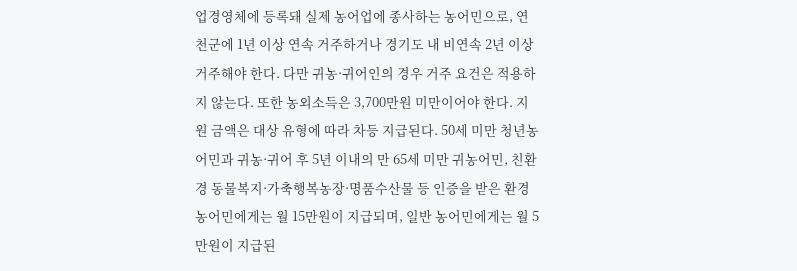업경영체에 등록돼 실제 농어업에 종사하는 농어민으로, 연천군에 1년 이상 연속 거주하거나 경기도 내 비연속 2년 이상 거주해야 한다. 다만 귀농·귀어인의 경우 거주 요건은 적용하지 않는다. 또한 농외소득은 3,700만원 미만이어야 한다. 지원 금액은 대상 유형에 따라 차등 지급된다. 50세 미만 청년농어민과 귀농·귀어 후 5년 이내의 만 65세 미만 귀농어민, 친환경 동물복지·가축행복농장·명품수산물 등 인증을 받은 환경농어민에게는 월 15만원이 지급되며, 일반 농어민에게는 월 5만원이 지급된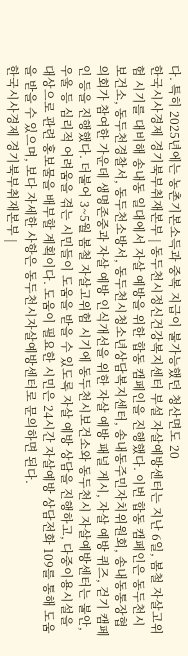다. 특히 2025년에는 농촌기본소득과 중복 지급이 불가능했던 청산면도 20
한국시사경제 경기북부취재본부 | 동두천시정신건강복지센터 부설 자살예방센터는 지난 6일, 봄철 자살고위험 시기를 대비해 송내동 일대에서 자살 예방을 위한 합동 캠페인을 진행했다. 이번 합동 캠페인은 동두천시보건소, 동두천경찰서, 동두천소방서, 동두천시청소년상담복지센터, 송내동주민자치위원회, 송내동통장협의회가 참여한 가운데 생명존중과 자살 예방 인식개선을 위한 자살 예방 패널 게시, 자살 예방 퀴즈, 걷기 캠페인 등을 진행했다. 더불어 3~5월 봄철 자살고위험 시기에 동두천시보건소와 동두천시 자살예방센터는 불안, 우울 등 심리적 어려움을 겪는 시민들이 도움을 받을 수 있도록 자살 예방 상담을 진행하고, 다중이용시설을 대상으로 관련 홍보물을 배부할 계획이다. 도움이 필요한 시민은 24시간 자살예방 상담전화 109를 통해 도움을 받을 수 있으며, 보다 자세한 사항은 동두천시자살예방센터로 문의하면 된다.
한국시사경제 경기북부취재본부 |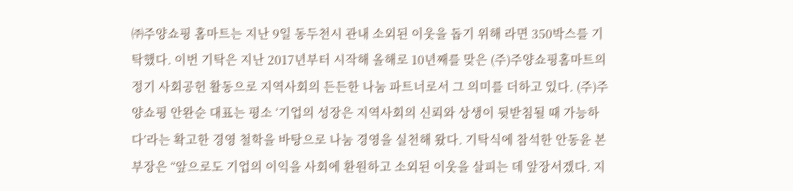㈜주양쇼핑 홈마트는 지난 9일 동두천시 관내 소외된 이웃을 돕기 위해 라면 350박스를 기탁했다. 이번 기탁은 지난 2017년부터 시작해 올해로 10년째를 맞은 (주)주양쇼핑홈마트의 정기 사회공헌 활동으로 지역사회의 든든한 나눔 파트너로서 그 의미를 더하고 있다. (주)주양쇼핑 안완순 대표는 평소 ‘기업의 성장은 지역사회의 신뢰와 상생이 뒷받침될 때 가능하다’라는 확고한 경영 철학을 바탕으로 나눔 경영을 실천해 왔다. 기탁식에 참석한 안동윤 본부장은 “앞으로도 기업의 이익을 사회에 환원하고 소외된 이웃을 살피는 데 앞장서겠다. 지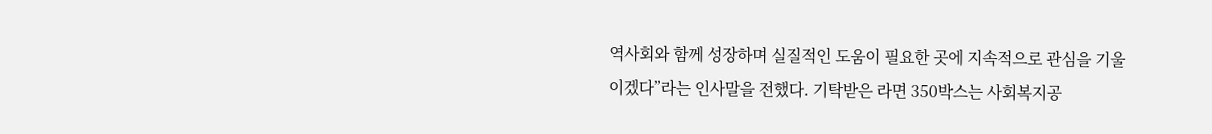역사회와 함께 성장하며 실질적인 도움이 필요한 곳에 지속적으로 관심을 기울이겠다”라는 인사말을 전했다. 기탁받은 라면 350박스는 사회복지공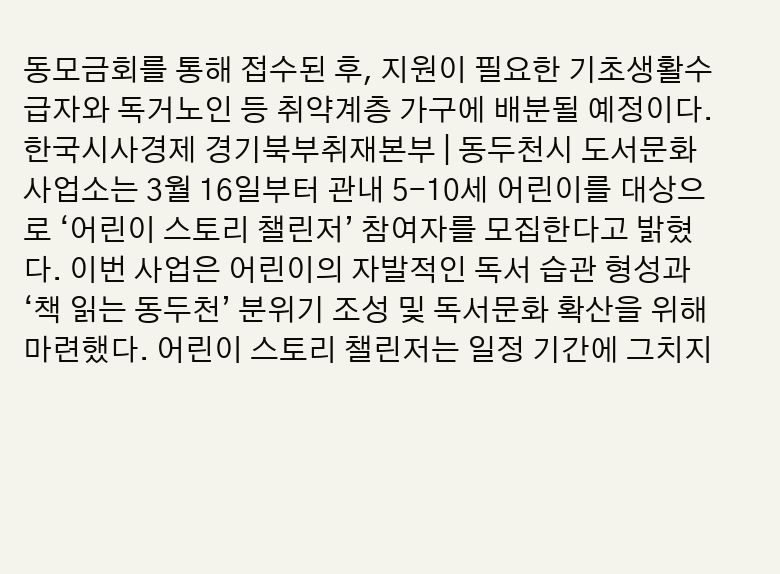동모금회를 통해 접수된 후, 지원이 필요한 기초생활수급자와 독거노인 등 취약계층 가구에 배분될 예정이다.
한국시사경제 경기북부취재본부 | 동두천시 도서문화사업소는 3월 16일부터 관내 5-10세 어린이를 대상으로 ‘어린이 스토리 챌린저’ 참여자를 모집한다고 밝혔다. 이번 사업은 어린이의 자발적인 독서 습관 형성과 ‘책 읽는 동두천’ 분위기 조성 및 독서문화 확산을 위해 마련했다. 어린이 스토리 챌린저는 일정 기간에 그치지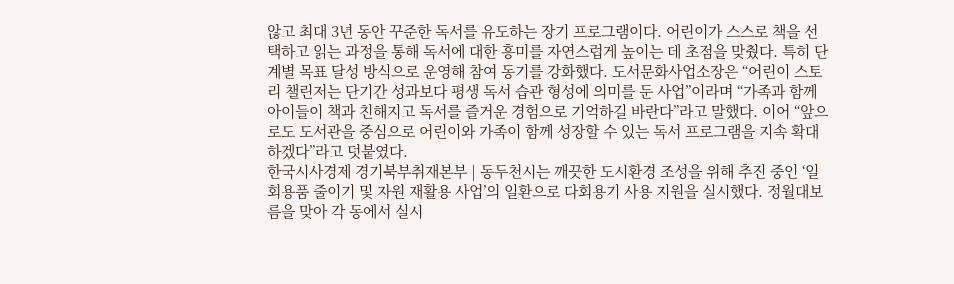않고 최대 3년 동안 꾸준한 독서를 유도하는 장기 프로그램이다. 어린이가 스스로 책을 선택하고 읽는 과정을 통해 독서에 대한 흥미를 자연스럽게 높이는 데 초점을 맞췄다. 특히 단계별 목표 달성 방식으로 운영해 참여 동기를 강화했다. 도서문화사업소장은 “어린이 스토리 챌린저는 단기간 성과보다 평생 독서 습관 형성에 의미를 둔 사업”이라며 “가족과 함께 아이들이 책과 친해지고 독서를 즐거운 경험으로 기억하길 바란다”라고 말했다. 이어 “앞으로도 도서관을 중심으로 어린이와 가족이 함께 성장할 수 있는 독서 프로그램을 지속 확대하겠다”라고 덧붙였다.
한국시사경제 경기북부취재본부 | 동두천시는 깨끗한 도시환경 조성을 위해 추진 중인 ‘일회용품 줄이기 및 자원 재활용 사업’의 일환으로 다회용기 사용 지원을 실시했다. 정월대보름을 맞아 각 동에서 실시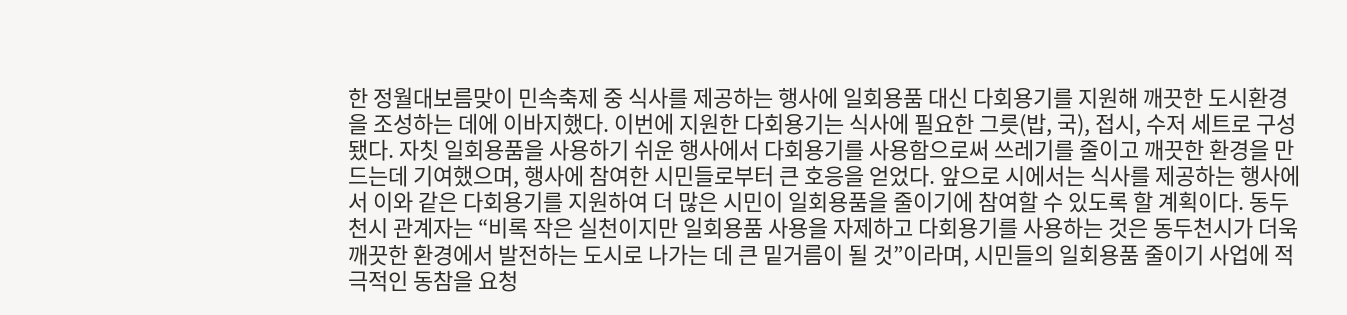한 정월대보름맞이 민속축제 중 식사를 제공하는 행사에 일회용품 대신 다회용기를 지원해 깨끗한 도시환경을 조성하는 데에 이바지했다. 이번에 지원한 다회용기는 식사에 필요한 그릇(밥, 국), 접시, 수저 세트로 구성됐다. 자칫 일회용품을 사용하기 쉬운 행사에서 다회용기를 사용함으로써 쓰레기를 줄이고 깨끗한 환경을 만드는데 기여했으며, 행사에 참여한 시민들로부터 큰 호응을 얻었다. 앞으로 시에서는 식사를 제공하는 행사에서 이와 같은 다회용기를 지원하여 더 많은 시민이 일회용품을 줄이기에 참여할 수 있도록 할 계획이다. 동두천시 관계자는 “비록 작은 실천이지만 일회용품 사용을 자제하고 다회용기를 사용하는 것은 동두천시가 더욱 깨끗한 환경에서 발전하는 도시로 나가는 데 큰 밑거름이 될 것”이라며, 시민들의 일회용품 줄이기 사업에 적극적인 동참을 요청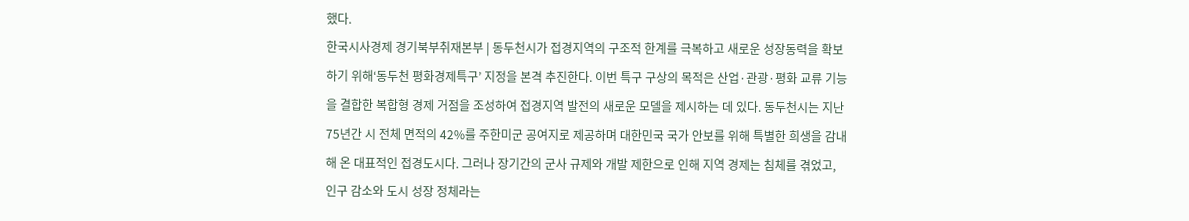했다.
한국시사경제 경기북부취재본부 | 동두천시가 접경지역의 구조적 한계를 극복하고 새로운 성장동력을 확보하기 위해‘동두천 평화경제특구’ 지정을 본격 추진한다. 이번 특구 구상의 목적은 산업·관광·평화 교류 기능을 결합한 복합형 경제 거점을 조성하여 접경지역 발전의 새로운 모델을 제시하는 데 있다. 동두천시는 지난 75년간 시 전체 면적의 42%를 주한미군 공여지로 제공하며 대한민국 국가 안보를 위해 특별한 희생을 감내해 온 대표적인 접경도시다. 그러나 장기간의 군사 규제와 개발 제한으로 인해 지역 경제는 침체를 겪었고, 인구 감소와 도시 성장 정체라는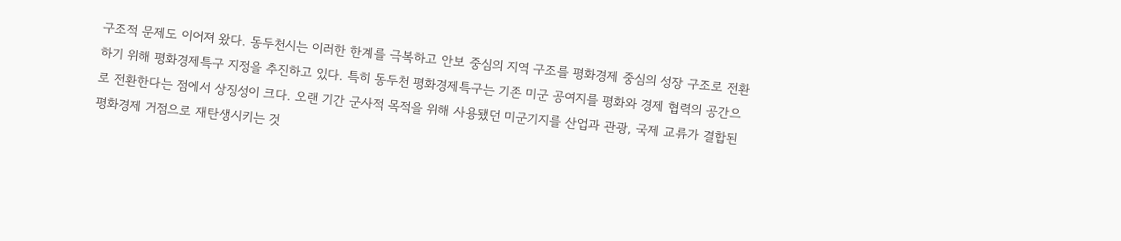구조적 문제도 이어져 왔다. 동두천시는 이러한 한계를 극복하고 안보 중심의 지역 구조를 평화경제 중심의 성장 구조로 전환하기 위해 평화경제특구 지정을 추진하고 있다. 특히 동두천 평화경제특구는 기존 미군 공여지를 평화와 경제 협력의 공간으로 전환한다는 점에서 상징성이 크다. 오랜 기간 군사적 목적을 위해 사용됐던 미군기지를 산업과 관광, 국제 교류가 결합된 평화경제 거점으로 재탄생시키는 것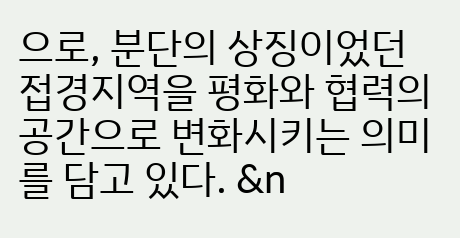으로, 분단의 상징이었던 접경지역을 평화와 협력의 공간으로 변화시키는 의미를 담고 있다. &n